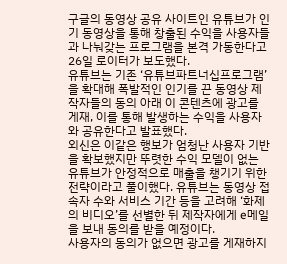구글의 동영상 공유 사이트인 유튜브가 인기 동영상을 통해 창출된 수익을 사용자들과 나눠갖는 프로그램을 본격 가동한다고 26일 로이터가 보도했다.
유튜브는 기존 ‘유튜브파트너십프로그램’을 확대해 폭발적인 인기를 끈 동영상 제작자들의 동의 아래 이 콘텐츠에 광고를 게재, 이를 통해 발생하는 수익을 사용자와 공유한다고 발표했다.
외신은 이같은 행보가 엄청난 사용자 기반을 확보했지만 뚜렷한 수익 모델이 없는 유튜브가 안정적으로 매출을 챙기기 위한 전략이라고 풀이했다. 유튜브는 동영상 접속자 수와 서비스 기간 등을 고려해 ‘화제의 비디오’를 선별한 뒤 제작자에게 e메일을 보내 동의를 받을 예정이다.
사용자의 동의가 없으면 광고를 게재하지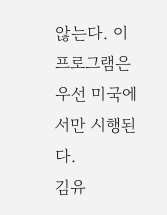않는다. 이 프로그램은 우선 미국에서만 시행된다.
김유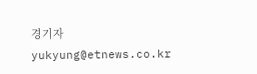경기자 yukyung@etnews.co.kr